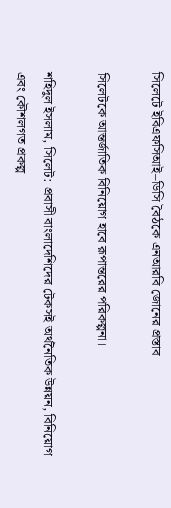সিলেটে ইবিএফসিআই–ডিসি বৈঠকে এনআরবি জোনের প্রস্তাব

সিলেটকে আন্তর্জাতিক বিনিয়োগ হাবে রূপান্তরের পরিকল্পনা।

শহিদুল ইসলাম, সিলেট: প্রবাসী বাংলাদেশিদের টেকসই অর্থনৈতিক উন্নয়ন, বিনিয়োগ এবং কৌশলগত প্রকল্প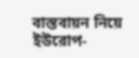বাস্তবায়ন নিয়ে ইউরোপ-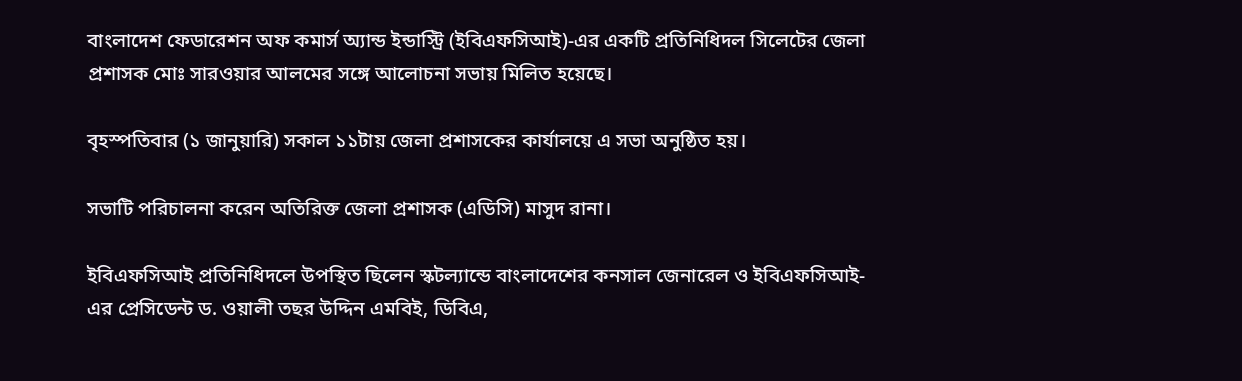বাংলাদেশ ফেডারেশন অফ কমার্স অ্যান্ড ইন্ডাস্ট্রি (ইবিএফসিআই)-এর একটি প্রতিনিধিদল সিলেটের জেলা প্রশাসক মোঃ সারওয়ার আলমের সঙ্গে আলোচনা সভায় মিলিত হয়েছে।

বৃহস্পতিবার (১ জানুয়ারি) সকাল ১১টায় জেলা প্রশাসকের কার্যালয়ে এ সভা অনুষ্ঠিত হয়।

সভাটি পরিচালনা করেন অতিরিক্ত জেলা প্রশাসক (এডিসি) মাসুদ রানা।

ইবিএফসিআই প্রতিনিধিদলে উপস্থিত ছিলেন স্কটল্যান্ডে বাংলাদেশের কনসাল জেনারেল ও ইবিএফসিআই-এর প্রেসিডেন্ট ড. ওয়ালী তছর উদ্দিন এমবিই, ডিবিএ,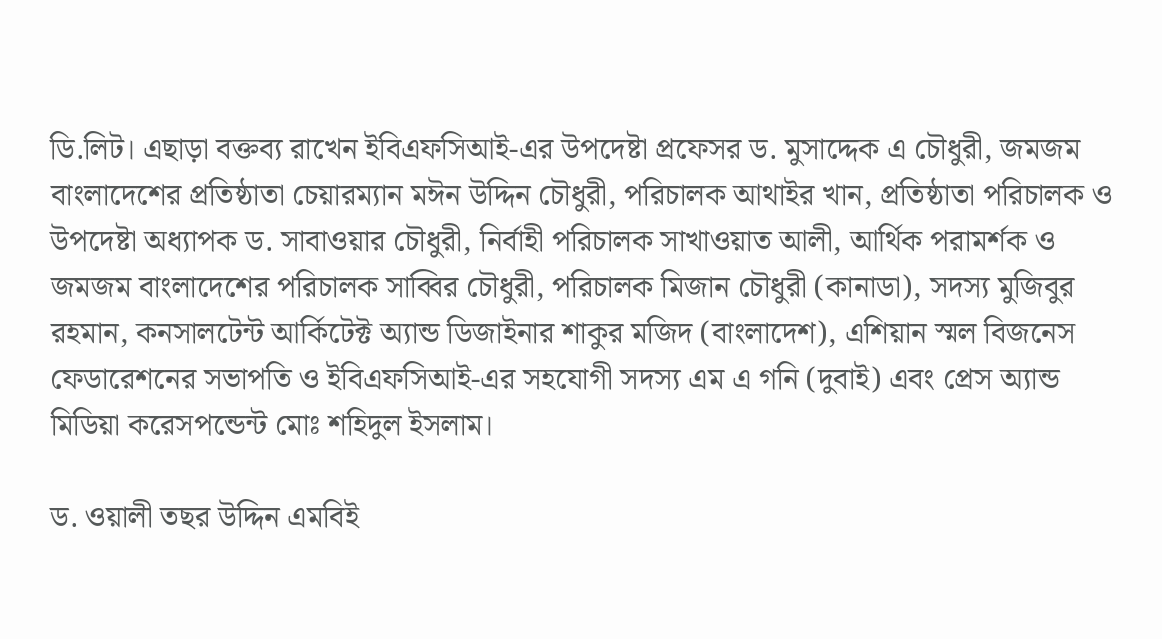ডি.লিট। এছাড়া বক্তব্য রাখেন ইবিএফসিআই-এর উপদেষ্টা প্রফেসর ড. মুসাদ্দেক এ চৌধুরী, জমজম বাংলাদেশের প্রতিষ্ঠাতা চেয়ারম্যান মঈন উদ্দিন চৌধুরী, পরিচালক আথাইর খান, প্রতিষ্ঠাতা পরিচালক ও উপদেষ্টা অধ্যাপক ড. সাবাওয়ার চৌধুরী, নির্বাহী পরিচালক সাখাওয়াত আলী, আর্থিক পরামর্শক ও জমজম বাংলাদেশের পরিচালক সাব্বির চৌধুরী, পরিচালক মিজান চৌধুরী (কানাডা), সদস্য মুজিবুর রহমান, কনসালটেন্ট আর্কিটেক্ট অ্যান্ড ডিজাইনার শাকুর মজিদ (বাংলাদেশ), এশিয়ান স্মল বিজনেস ফেডারেশনের সভাপতি ও ইবিএফসিআই-এর সহযোগী সদস্য এম এ গনি (দুবাই) এবং প্রেস অ্যান্ড মিডিয়া করেসপন্ডেন্ট মোঃ শহিদুল ইসলাম।

ড. ওয়ালী তছর উদ্দিন এমবিই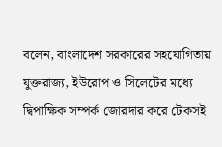বলেন, বাংলাদেশ সরকারের সহযোগিতায় যুক্তরাজ্য, ইউরোপ ও সিলেটের মধ্যে দ্বিপাক্ষিক সম্পর্ক জোরদার করে টেকসই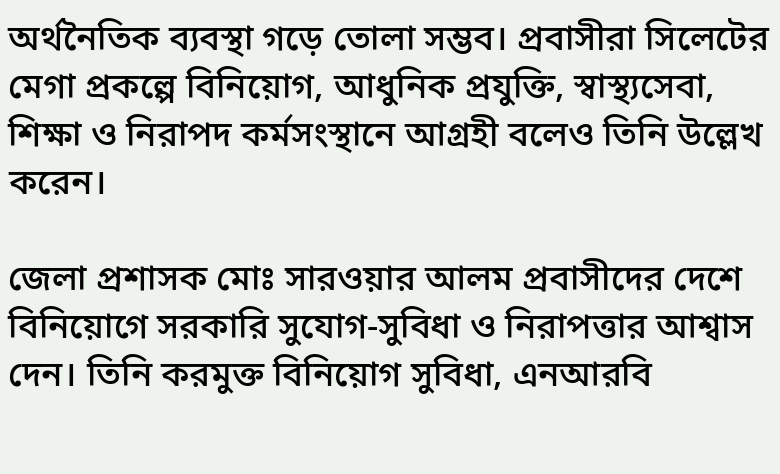অর্থনৈতিক ব্যবস্থা গড়ে তোলা সম্ভব। প্রবাসীরা সিলেটের মেগা প্রকল্পে বিনিয়োগ, আধুনিক প্রযুক্তি, স্বাস্থ্যসেবা, শিক্ষা ও নিরাপদ কর্মসংস্থানে আগ্রহী বলেও তিনি উল্লেখ করেন।

জেলা প্রশাসক মোঃ সারওয়ার আলম প্রবাসীদের দেশে বিনিয়োগে সরকারি সুযোগ-সুবিধা ও নিরাপত্তার আশ্বাস দেন। তিনি করমুক্ত বিনিয়োগ সুবিধা, এনআরবি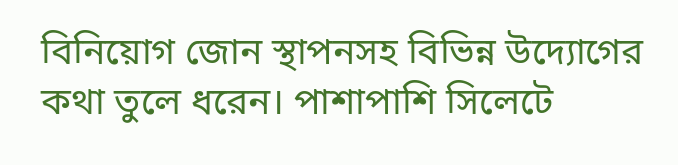বিনিয়োগ জোন স্থাপনসহ বিভিন্ন উদ্যোগের কথা তুলে ধরেন। পাশাপাশি সিলেটে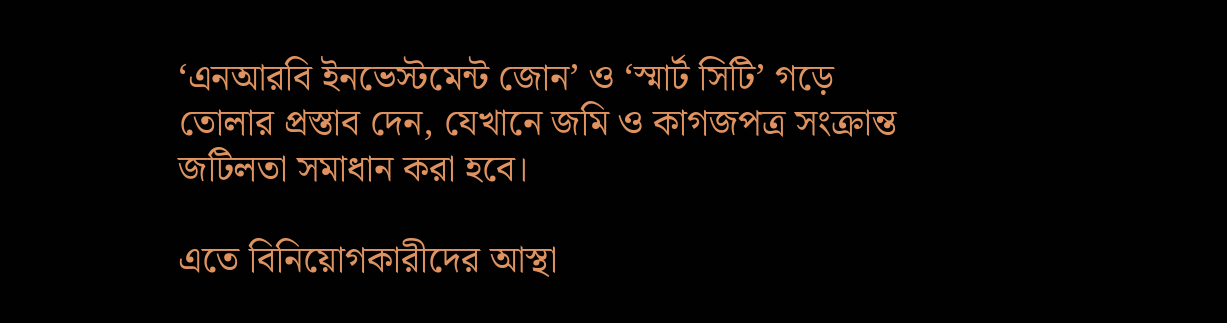‘এনআরবি ইনভেস্টমেন্ট জোন’ ও ‘স্মার্ট সিটি’ গড়ে তোলার প্রস্তাব দেন, যেখানে জমি ও কাগজপত্র সংক্রান্ত জটিলতা সমাধান করা হবে।

এতে বিনিয়োগকারীদের আস্থা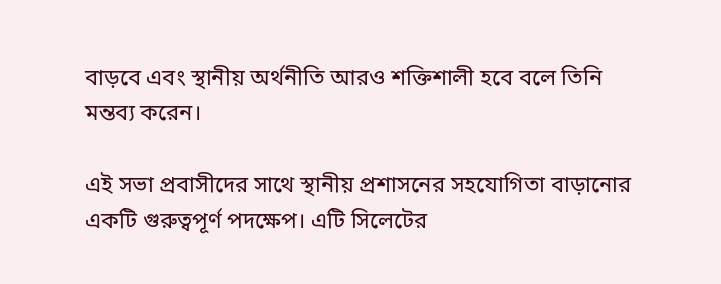বাড়বে এবং স্থানীয় অর্থনীতি আরও শক্তিশালী হবে বলে তিনি মন্তব্য করেন।

এই সভা প্রবাসীদের সাথে স্থানীয় প্রশাসনের সহযোগিতা বাড়ানোর একটি গুরুত্বপূর্ণ পদক্ষেপ। এটি সিলেটের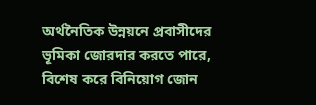অর্থনৈতিক উন্নয়নে প্রবাসীদের ভূমিকা জোরদার করতে পারে, বিশেষ করে বিনিয়োগ জোন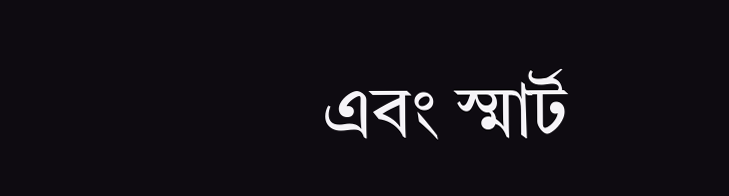এবং স্মার্ট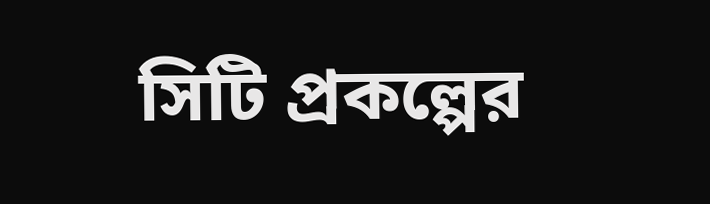সিটি প্রকল্পের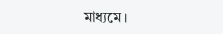মাধ্যমে।